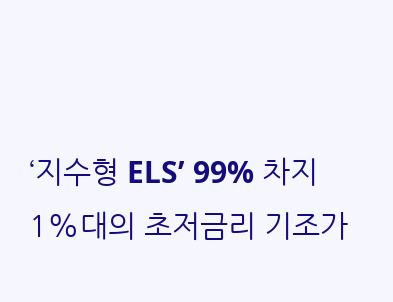‘지수형 ELS’ 99% 차지
1%대의 초저금리 기조가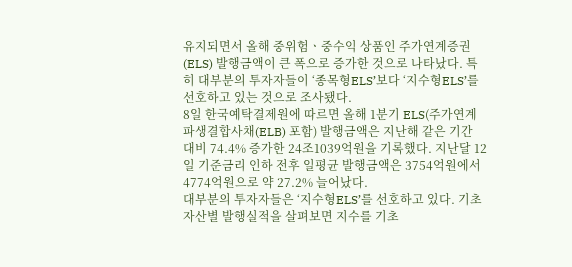유지되면서 올해 중위험ㆍ중수익 상품인 주가연계증권(ELS) 발행금액이 큰 폭으로 증가한 것으로 나타났다. 특히 대부분의 투자자들이 ‘종목형ELS’보다 ‘지수형ELS’를 선호하고 있는 것으로 조사됐다.
8일 한국예탁결제원에 따르면 올해 1분기 ELS(주가연계파생결합사채(ELB) 포함) 발행금액은 지난해 같은 기간 대비 74.4% 증가한 24조1039억원을 기록했다. 지난달 12일 기준금리 인하 전후 일평균 발행금액은 3754억원에서 4774억원으로 약 27.2% 늘어났다.
대부분의 투자자들은 ‘지수형ELS’를 선호하고 있다. 기초자산별 발행실적을 살펴보면 지수를 기초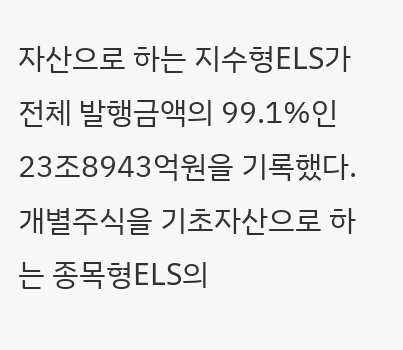자산으로 하는 지수형ELS가 전체 발행금액의 99.1%인 23조8943억원을 기록했다. 개별주식을 기초자산으로 하는 종목형ELS의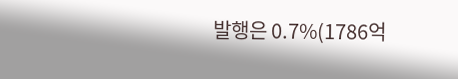발행은 0.7%(1786억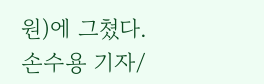원)에 그쳤다.
손수용 기자/